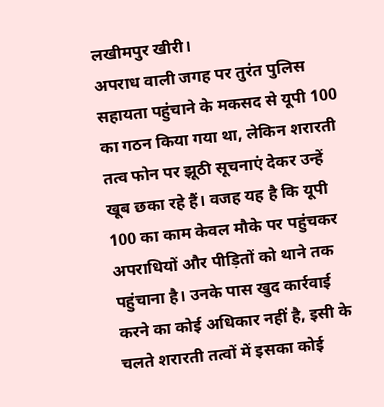लखीमपुर खीरी।
अपराध वाली जगह पर तुरंत पुलिस सहायता पहुंचाने के मकसद से यूपी 100 का गठन किया गया था, लेकिन शरारती तत्व फोन पर झूठी सूचनाएं देकर उन्हें खूब छका रहे हैं। वजह यह है कि यूपी 100 का काम केवल मौके पर पहुंचकर अपराधियों और पीड़ितों को थाने तक पहुंचाना है। उनके पास खुद कार्रवाई करने का कोई अधिकार नहीं है, इसी के चलते शरारती तत्वों में इसका कोई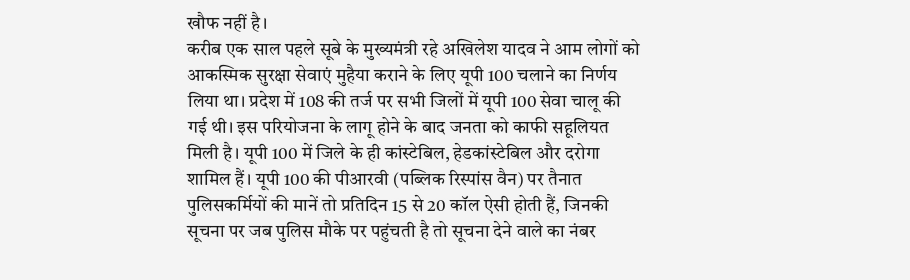खौफ नहीं है।
करीब एक साल पहले सूबे के मुख्यमंत्री रहे अखिलेश यादव ने आम लोगों को आकस्मिक सुरक्षा सेवाएं मुहैया कराने के लिए यूपी 100 चलाने का निर्णय लिया था। प्रदेश में 108 की तर्ज पर सभी जिलों में यूपी 100 सेवा चालू की गई थी। इस परियोजना के लागू होने के बाद जनता को काफी सहूलियत मिली है। यूपी 100 में जिले के ही कांस्टेबिल, हेडकांस्टेबिल और दरोगा शामिल हैं। यूपी 100 की पीआरवी (पब्लिक रिस्पांस वैन) पर तैनात पुलिसकर्मियों की मानें तो प्रतिदिन 15 से 20 कॉल ऐसी होती हैं, जिनकी सूचना पर जब पुलिस मौके पर पहुंचती है तो सूचना देने वाले का नंबर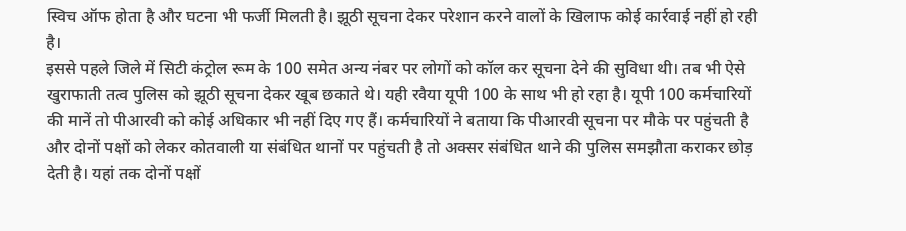स्विच ऑफ होता है और घटना भी फर्जी मिलती है। झूठी सूचना देकर परेशान करने वालों के खिलाफ कोई कार्रवाई नहीं हो रही है।
इससे पहले जिले में सिटी कंट्रोल रूम के 100 समेत अन्य नंबर पर लोगों को कॉल कर सूचना देने की सुविधा थी। तब भी ऐसे खुराफाती तत्व पुलिस को झूठी सूचना देकर खूब छकाते थे। यही रवैया यूपी 100 के साथ भी हो रहा है। यूपी 100 कर्मचारियों की मानें तो पीआरवी को कोई अधिकार भी नहीं दिए गए हैं। कर्मचारियों ने बताया कि पीआरवी सूचना पर मौके पर पहुंचती है और दोनों पक्षों को लेकर कोतवाली या संबंधित थानों पर पहुंचती है तो अक्सर संबंधित थाने की पुलिस समझौता कराकर छोड़ देती है। यहां तक दोनों पक्षों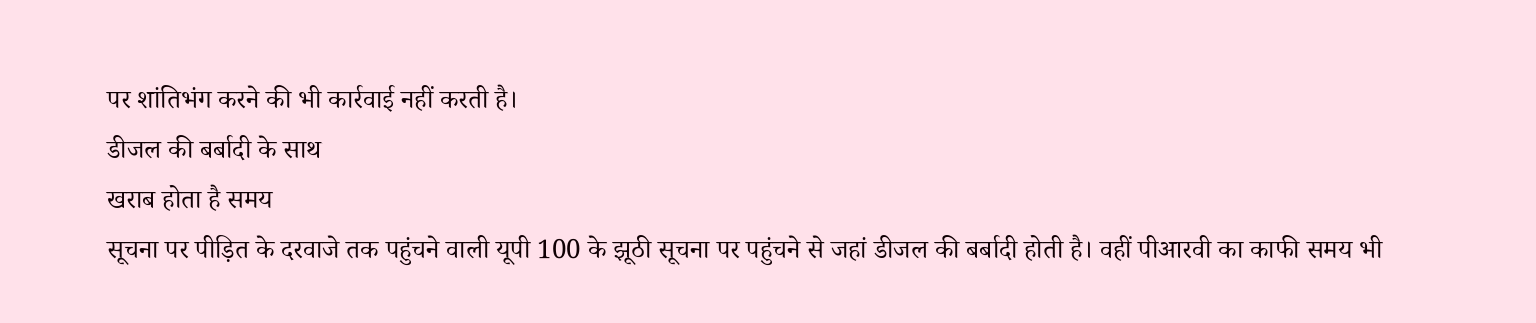पर शांतिभंग करने की भी कार्रवाई नहीं करती है।
डीजल की बर्बादी के साथ
खराब होता है समय
सूचना पर पीड़ित के दरवाजे तक पहुंचने वाली यूपी 100 के झूठी सूचना पर पहुंचने से जहां डीजल की बर्बादी होती है। वहीं पीआरवी का काफी समय भी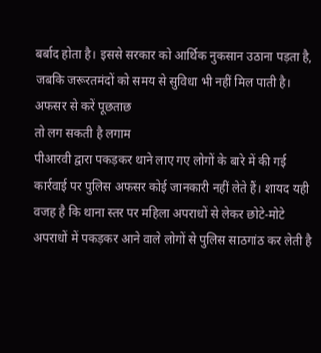बर्बाद होता है। इससे सरकार को आर्थिक नुकसान उठाना पड़ता है, जबकि जरूरतमंदों को समय से सुविधा भी नहीं मिल पाती है।
अफसर से करें पूछताछ
तो लग सकती है लगाम
पीआरवी द्वारा पकड़कर थाने लाए गए लोगों के बारे में की गई कार्रवाई पर पुलिस अफसर कोई जानकारी नहीं लेते हैं। शायद यही वजह है कि थाना स्तर पर महिला अपराधों से लेकर छोटे-मोटे अपराधों में पकड़कर आने वाले लोगों से पुलिस साठगांठ कर लेती है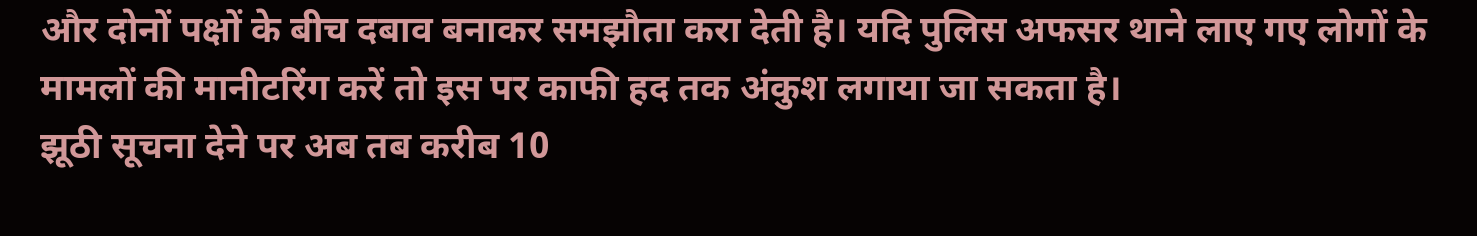और दोनों पक्षों के बीच दबाव बनाकर समझौता करा देती है। यदि पुलिस अफसर थाने लाए गए लोगों के मामलों की मानीटरिंग करें तो इस पर काफी हद तक अंकुश लगाया जा सकता है।
झूठी सूचना देने पर अब तब करीब 10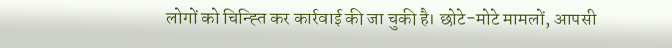लोगों को चिन्ह्ति कर कार्रवाई की जा चुकी है। छोटे-मोटे मामलों, आपसी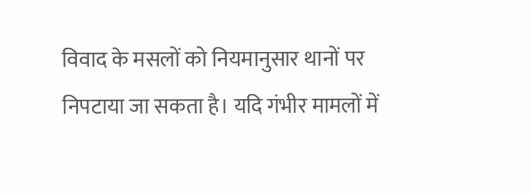विवाद के मसलों को नियमानुसार थानों पर निपटाया जा सकता है। यदि गंभीर मामलों में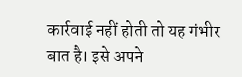कार्रवाई नहीं होती तो यह गंभीर बात है। इसे अपने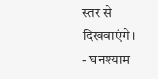स्तर से दिखवाएंगे।
- घनश्याम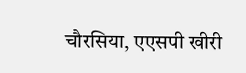चौरसिया, एएसपी खीरी